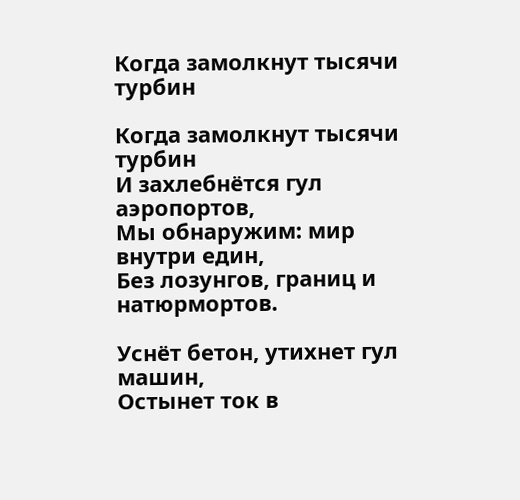Когда замолкнут тысячи турбин

Когда замолкнут тысячи турбин
И захлебнётся гул аэропортов,
Мы обнаружим: мир внутри един,
Без лозунгов, границ и натюрмортов.

Уснёт бетон, утихнет гул машин,
Остынет ток в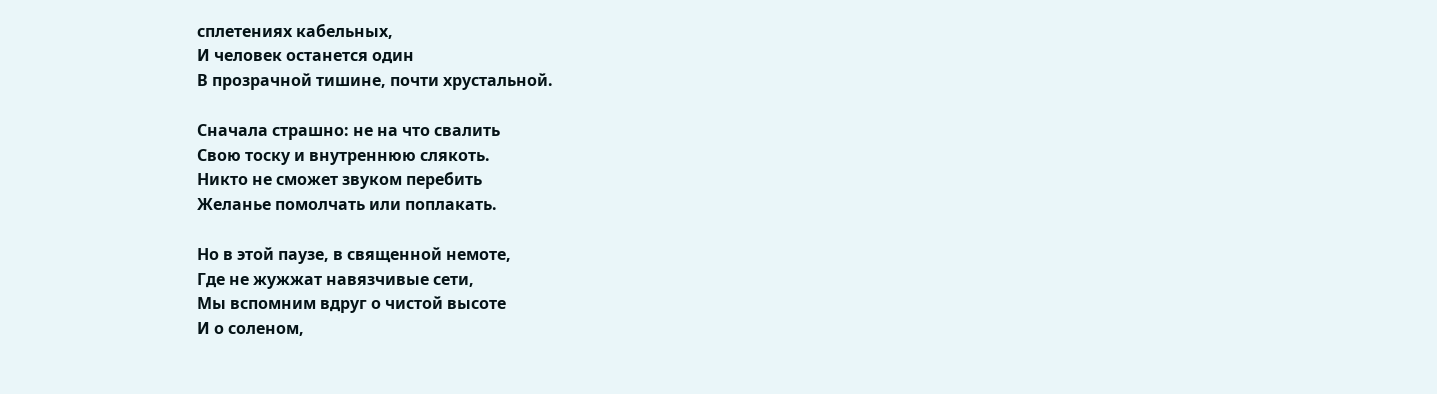сплетениях кабельных,
И человек останется один
В прозрачной тишине, почти хрустальной.

Сначала страшно: не на что свалить
Свою тоску и внутреннюю слякоть.
Никто не сможет звуком перебить
Желанье помолчать или поплакать.

Но в этой паузе, в священной немоте,
Где не жужжат навязчивые сети,
Мы вспомним вдруг о чистой высоте
И о соленом,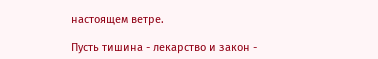настоящем ветре.

Пусть тишина - лекарство и закон -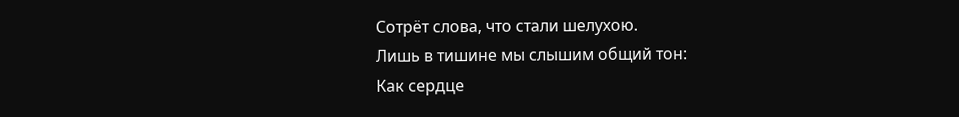Сотрёт слова, что стали шелухою.
Лишь в тишине мы слышим общий тон:
Как сердце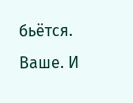бьётся. Ваше. И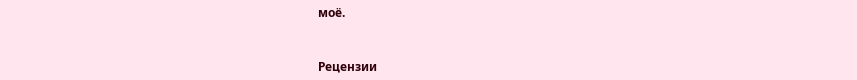моё.


Рецензии